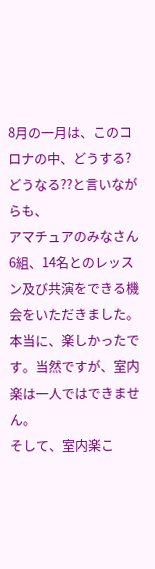8月の一月は、このコロナの中、どうする?どうなる??と言いながらも、
アマチュアのみなさん6組、14名とのレッスン及び共演をできる機会をいただきました。
本当に、楽しかったです。当然ですが、室内楽は一人ではできません。
そして、室内楽こ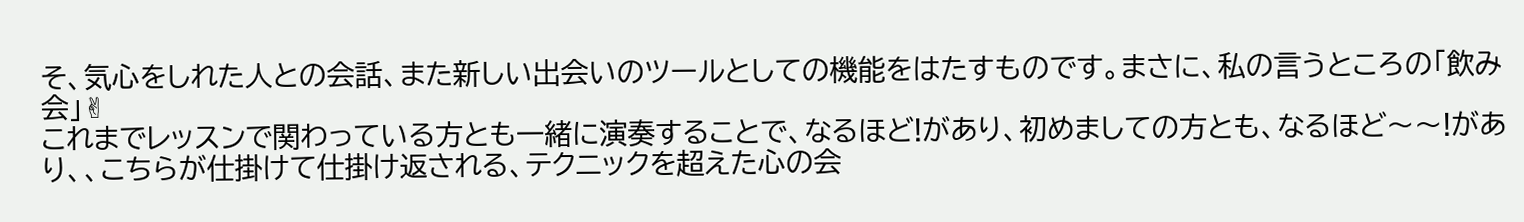そ、気心をしれた人との会話、また新しい出会いのツールとしての機能をはたすものです。まさに、私の言うところの「飲み会」✌
これまでレッスンで関わっている方とも一緒に演奏することで、なるほど!があり、初めましての方とも、なるほど〜〜!があり、、こちらが仕掛けて仕掛け返される、テクニックを超えた心の会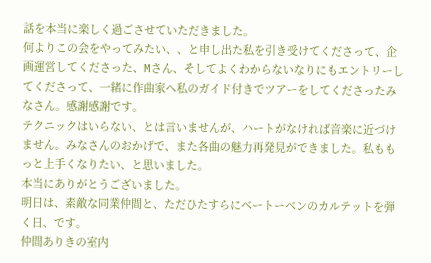話を本当に楽しく過ごさせていただきました。
何よりこの会をやってみたい、、と申し出た私を引き受けてくださって、企画運営してくださった、Mさん、そしてよくわからないなりにもエントリーしてくださって、一緒に作曲家へ私のガイド付きでツアーをしてくださったみなさん。感謝感謝です。
テクニックはいらない、とは言いませんが、ハートがなければ音楽に近づけません。みなさんのおかげで、また各曲の魅力再発見ができました。私ももっと上手くなりたい、と思いました。
本当にありがとうございました。
明日は、素敵な同業仲間と、ただひたすらにベートーベンのカルテットを弾く日、です。
仲間ありきの室内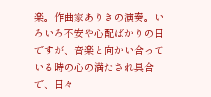楽。作曲家ありきの演奏。いろいろ不安や心配ばかりの日ですが、音楽と向かい合っている時の心の満たされ具合で、日々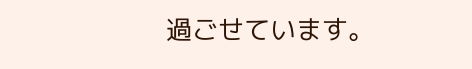過ごせています。